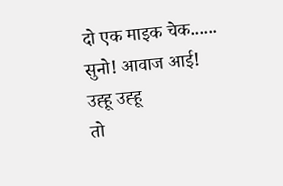दो एक माइक चेक......
सुनो! आवाज आई!
उह्हू उह्हू
तो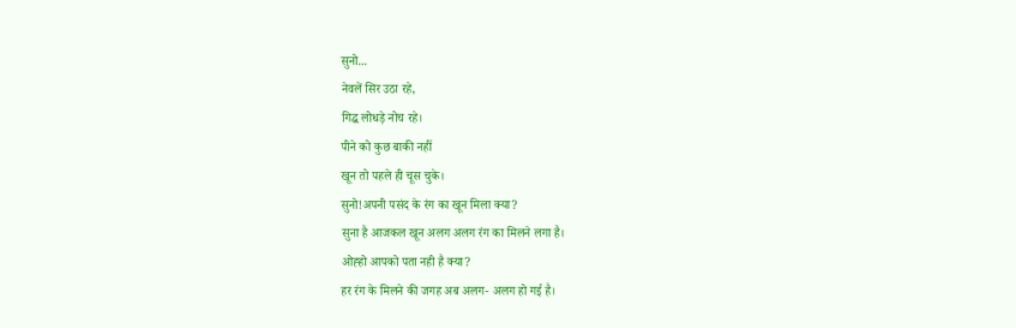सुनो...
नेवलें सिर उठा रहे,
गिद्ध लोधड़े नोच रहे।
पीने को कुछ बाकी नहीं
खून तो पहले ही चूस चुके।
सुनो!अपनी पसंद के रंग का खून मिला क्या?
सुना है आजकल खून अलग अलग रंग का मिलने लगा है।
ओह्हो आपको पता नही है क्या?
हर रंग के मिलने की जगह अब अलग- अलग हो गई है।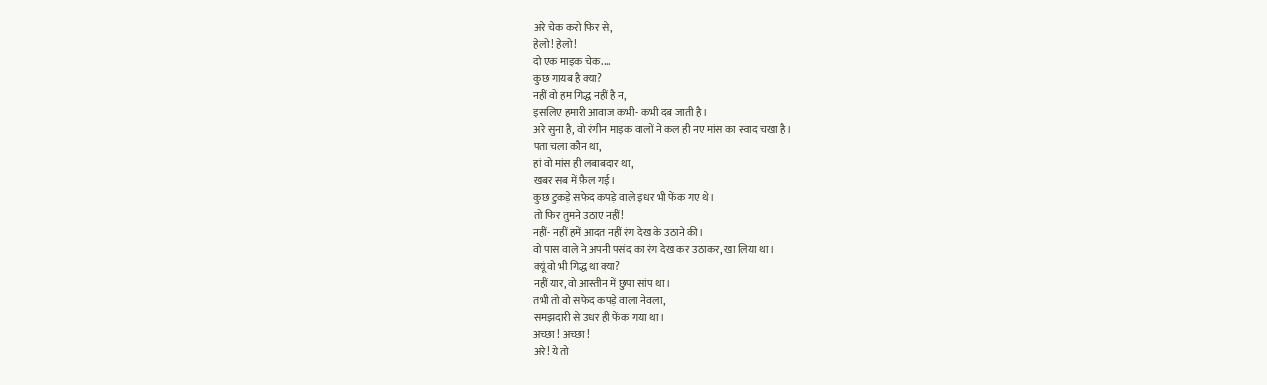अरे चेक करो फिर से,
हेलो! हेलो!
दो एक माइक चेक....
कुछ गायब है क्या?
नहीं वो हम गिद्ध नहीं है न,
इसलिए हमारी आवाज कभी- कभी दब जाती है।
अरे सुना है, वो रंगीन माइक वालों ने कल ही नए मांस का स्वाद चखा है।
पता चला कौन था,
हां वो मांस ही लबाबदार था,
खबर सब में फ़ैल गई।
कुछ टुकड़े सफेद कपड़े वाले इधर भी फेंक गए थे।
तो फिर तुमने उठाए नहीं!
नहीं- नहीं हमें आदत नहीं रंग देख के उठाने की।
वो पास वाले ने अपनी पसंद का रंग देख कर उठाकर, खा लिया था।
क्यूं वो भी गिद्ध था क्या?
नहीं यार, वो आस्तीन में छुपा सांप था।
तभी तो वो सफेद कपड़े वाला नेवला,
समझदारी से उधर ही फेंक गया था।
अच्छा ! अच्छा !
अरे! ये तो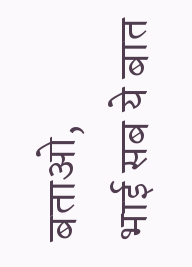बताओ,
भाई सब ये बात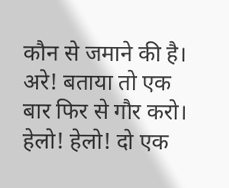कौन से जमाने की है।
अरे! बताया तो एक बार फिर से गौर करो।
हेलो! हेलो! दो एक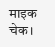माइक चेक।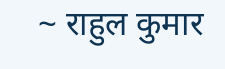~ राहुल कुमार